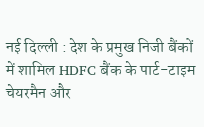नई दिल्ली : देश के प्रमुख निजी बैंकों में शामिल HDFC बैंक के पार्ट-टाइम चेयरमैन और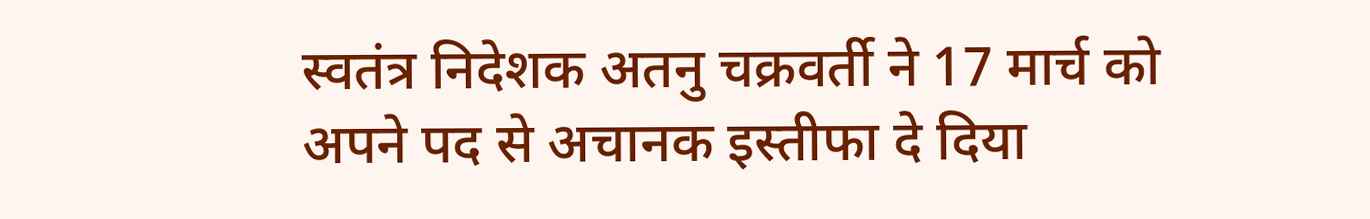स्वतंत्र निदेशक अतनु चक्रवर्ती ने 17 मार्च को अपने पद से अचानक इस्तीफा दे दिया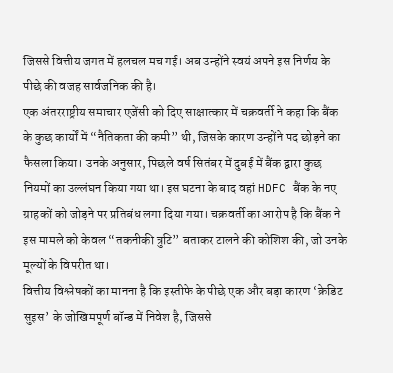जिससे वित्तीय जगत में हलचल मच गई। अब उन्होंने स्वयं अपने इस निर्णय के पीछे की वजह सार्वजनिक की है।
एक अंतरराष्ट्रीय समाचार एजेंसी को दिए साक्षात्कार में चक्रवर्ती ने कहा कि बैंक के कुछ कार्यों में “नैतिकता की कमी” थी, जिसके कारण उन्होंने पद छोड़ने का फैसला किया। उनके अनुसार, पिछले वर्ष सितंबर में दुबई में बैंक द्वारा कुछ नियमों का उल्लंघन किया गया था। इस घटना के बाद वहां HDFC बैंक के नए ग्राहकों को जोड़ने पर प्रतिबंध लगा दिया गया। चक्रवर्ती का आरोप है कि बैंक ने इस मामले को केवल “तकनीकी त्रुटि” बताकर टालने की कोशिश की, जो उनके मूल्यों के विपरीत था।
वित्तीय विश्लेषकों का मानना है कि इस्तीफे के पीछे एक और बड़ा कारण ‘क्रेडिट सुइस’ के जोखिमपूर्ण बॉन्ड में निवेश है, जिससे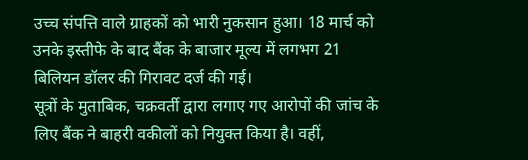उच्च संपत्ति वाले ग्राहकों को भारी नुकसान हुआ। 18 मार्च को उनके इस्तीफे के बाद बैंक के बाजार मूल्य में लगभग 21 बिलियन डॉलर की गिरावट दर्ज की गई।
सूत्रों के मुताबिक, चक्रवर्ती द्वारा लगाए गए आरोपों की जांच के लिए बैंक ने बाहरी वकीलों को नियुक्त किया है। वहीं,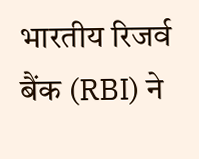भारतीय रिजर्व बैंक (RBI) ने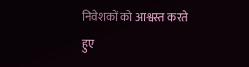निवेशकों को आश्वस्त करते हुए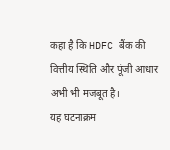कहा है कि HDFC बैंक की वित्तीय स्थिति और पूंजी आधार अभी भी मजबूत है।
यह घटनाक्रम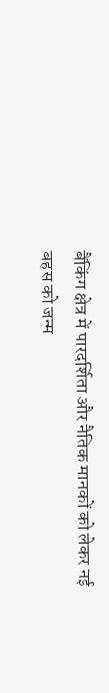बैंकिंग क्षेत्र में पारदर्शिता और नैतिक मानकों को लेकर नई बहस को जन्म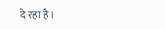दे रहा है।